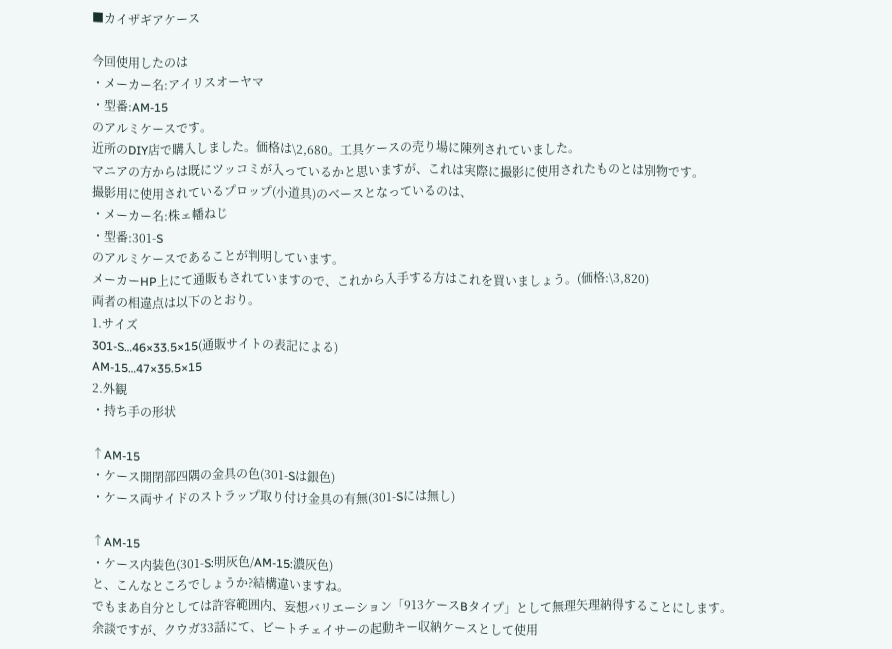■カイザギアケース

今回使用したのは
・メーカー名:アイリスオーヤマ
・型番:AM-15
のアルミケースです。
近所のDIY店で購入しました。価格は\2,680。工具ケースの売り場に陳列されていました。
マニアの方からは既にツッコミが入っているかと思いますが、これは実際に撮影に使用されたものとは別物です。
撮影用に使用されているプロップ(小道具)のベースとなっているのは、
・メーカー名:株ェ幡ねじ
・型番:301-S
のアルミケースであることが判明しています。
メーカーHP上にて通販もされていますので、これから入手する方はこれを買いましょう。(価格:\3,820)
両者の相違点は以下のとおり。
1.サイズ
301-S…46×33.5×15(通販サイトの表記による)
AM-15…47×35.5×15
2.外観
・持ち手の形状

↑AM-15
・ケース開閉部四隅の金具の色(301-Sは銀色)
・ケース両サイドのストラップ取り付け金具の有無(301-Sには無し)

↑AM-15
・ケース内装色(301-S:明灰色/AM-15:濃灰色)
と、こんなところでしょうか?結構違いますね。
でもまあ自分としては許容範囲内、妄想バリエーション「913ケースBタイプ」として無理矢理納得することにします。
余談ですが、クウガ33話にて、ビートチェイサーの起動キー収納ケースとして使用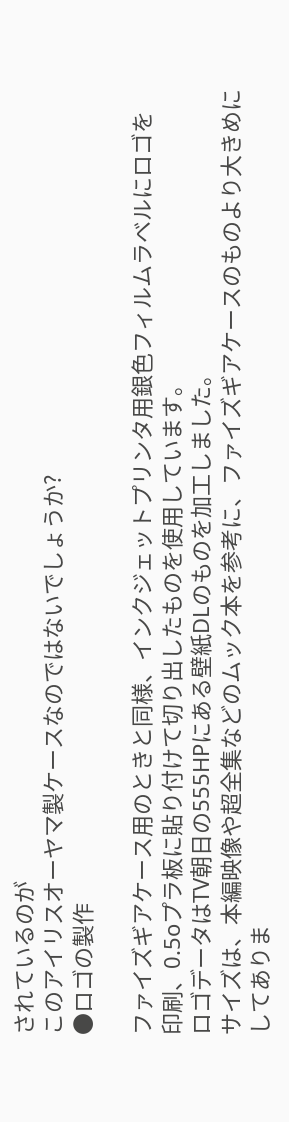されているのが
このアイリスオーヤマ製ケースなのではないでしょうか?
●ロゴの製作

ファイズギアケース用のときと同様、インクジェットプリンタ用銀色フィルムラベルにロゴを
印刷、0.5oプラ板に貼り付けて切り出したものを使用しています。
ロゴデータはTV朝日の555HPにある壁紙DLのものを加工しました。
サイズは、本編映像や超全集などのムック本を参考に、ファイズギアケースのものより大きめにしてありま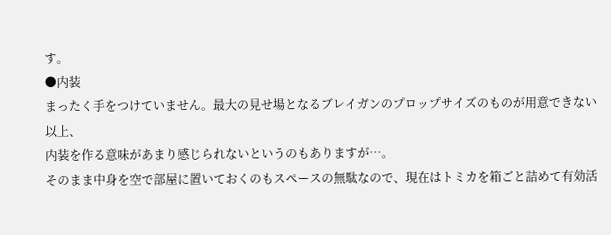す。
●内装
まったく手をつけていません。最大の見せ場となるブレイガンのプロップサイズのものが用意できない以上、
内装を作る意味があまり感じられないというのもありますが…。
そのまま中身を空で部屋に置いておくのもスペースの無駄なので、現在はトミカを箱ごと詰めて有効活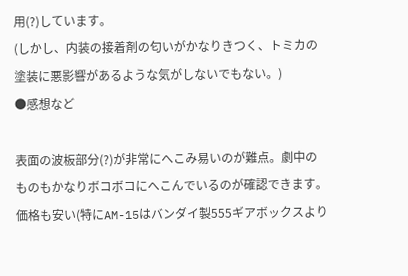用(?)しています。
(しかし、内装の接着剤の匂いがかなりきつく、トミカの塗装に悪影響があるような気がしないでもない。)
●感想など

表面の波板部分(?)が非常にへこみ易いのが難点。劇中のものもかなりボコボコにへこんでいるのが確認できます。
価格も安い(特にAM-15はバンダイ製555ギアボックスより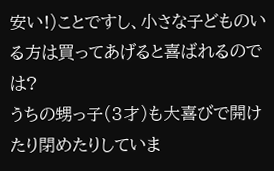安い!)ことですし、小さな子どものいる方は買ってあげると喜ばれるのでは?
うちの甥っ子(3才)も大喜びで開けたり閉めたりしていま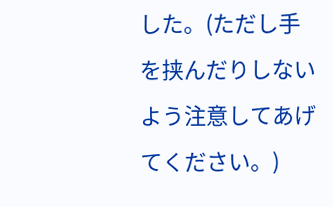した。(ただし手を挟んだりしないよう注意してあげてください。)